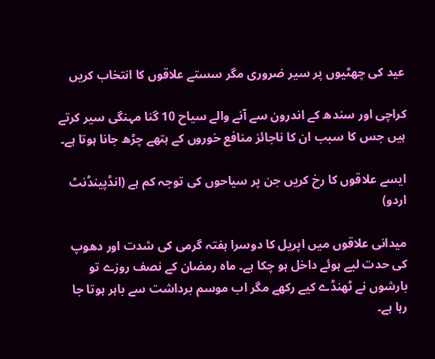عید کی چھٹیوں پر سیر ضروری مگر سستے علاقوں کا انتخاب کریں

کراچی اور سندھ کے اندرون سے آنے والے سیاح 10 گنا مہنگی سیر کرتے ہیں جس کا سبب ان کا ناجائز منافع خوروں کے ہتھے چڑھ جانا ہوتا ہے۔

ایسے علاقوں کا رخ کریں جن پر سیاحوں کی توجہ کم ہے (انڈپینڈنٹ اردو)

میدانی علاقوں میں اپریل کا دوسرا ہفتہ گرمی کی شدت اور دھوپ کی حدت لیے ہوئے داخل ہو چکا ہے۔ ماہ رمضان کے نصف روزے تو بارشوں نے ٹھنڈے کیے رکھے مگر اب موسم برداشت سے باہر ہوتا جا رہا ہے۔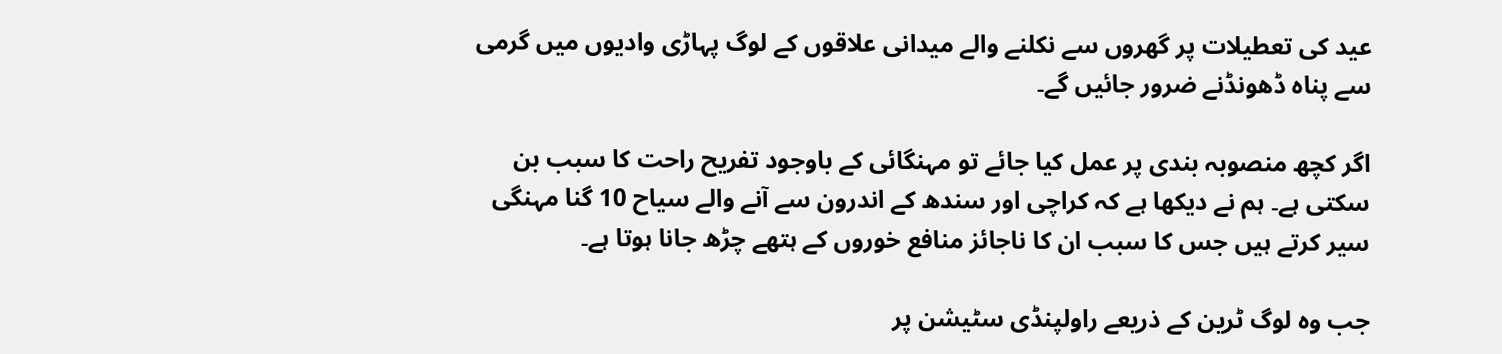عید کی تعطیلات پر گھروں سے نکلنے والے میدانی علاقوں کے لوگ پہاڑی وادیوں میں گرمی سے پناہ ڈھونڈنے ضرور جائیں گے۔

اگر کچھ منصوبہ بندی پر عمل کیا جائے تو مہنگائی کے باوجود تفریح راحت کا سبب بن سکتی ہے۔ ہم نے دیکھا ہے کہ کراچی اور سندھ کے اندرون سے آنے والے سیاح 10 گنا مہنگی سیر کرتے ہیں جس کا سبب ان کا ناجائز منافع خوروں کے ہتھے چڑھ جانا ہوتا ہے۔

جب وہ لوگ ٹرین کے ذریعے راولپنڈی سٹیشن پر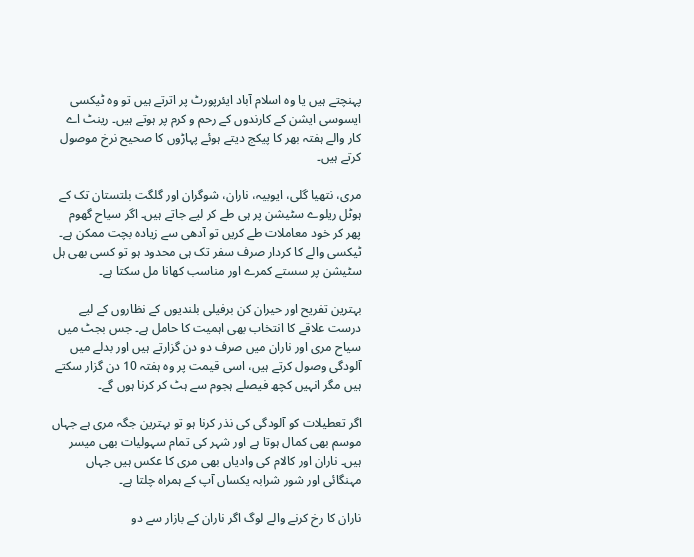پہنچتے ہیں یا وہ اسلام آباد ایئرپورٹ پر اترتے ہیں تو وہ ٹیکسی ایسوسی ایشن کے کارندوں کے رحم و کرم پر ہوتے ہیں۔ رینٹ اے کار والے ہفتہ بھر کا پیکج دیتے ہوئے پہاڑوں کا صحیح نرخ موصول کرتے ہیں۔

مری، نتھیا گلی، ایوبیہ، ناران، شوگران اور گلگت بلتستان تک کے ہوٹل ریلوے سٹیشن پر ہی طے کر لیے جاتے ہیں۔ اگر سیاح گھوم پھر کر خود معاملات طے کریں تو آدھی سے زیادہ بچت ممکن ہے۔ ٹیکسی والے کا کردار صرف سفر تک ہی محدود ہو تو کسی بھی ہل سٹیشن پر سستے کمرے اور مناسب کھانا مل سکتا ہے۔

بہترین تفریح اور حیران کن برفیلی بلندیوں کے نظاروں کے لیے درست علاقے کا انتخاب بھی اہمیت کا حامل ہے۔ جس بجٹ میں سیاح مری اور ناران میں صرف دو دن گزارتے ہیں اور بدلے میں آلودگی وصول کرتے ہیں، اسی قیمت پر وہ ہفتہ 10 دن گزار سکتے ہیں مگر انہیں کچھ فیصلے ہجوم سے ہٹ کر کرنا ہوں گے۔

اگر تعطیلات کو آلودگی کی نذر کرنا ہو تو بہترین جگہ مری ہے جہاں موسم بھی کمال ہوتا ہے اور شہر کی تمام سہولیات بھی میسر ہیں۔ ناران اور کالام کی وادیاں بھی مری کا عکس ہیں جہاں مہنگائی اور شور شرابہ یکساں آپ کے ہمراہ چلتا ہے۔

ناران کا رخ کرنے والے لوگ اگر ناران کے بازار سے دو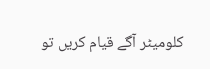کلومیٹر آگے قیام کریں تو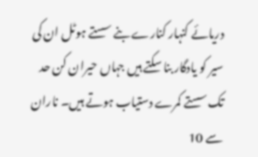دریائے کنہار کنارے بنے سستے ہوٹل ان کی سیر کو یادگار بنا سکتے ہیں جہاں حیران کن حد تک سستے کمرے دستیاب ہوتے ہیں۔ ناران سے 10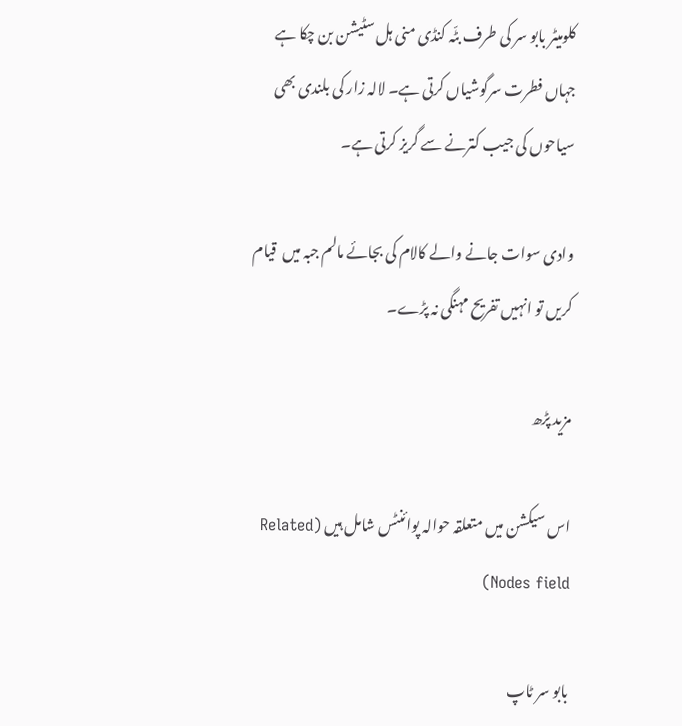کلومیٹر بابو سر کی طرف بٹّہ کنڈی منی ہل سٹیشن بن چکا ہے جہاں فطرت سرگوشیاں کرتی ہے۔ لالہ زار کی بلندی بھی سیاحوں کی جیب کترنے سے گریز کرتی ہے۔

وادی سوات جانے والے کالام کی بجائے مالم جبہ میں  قیام کریں تو انہیں تفریح مہنگی نہ پڑے۔

مزید پڑھ

اس سیکشن میں متعلقہ حوالہ پوائنٹس شامل ہیں (Related Nodes field)

بابو سر ٹاپ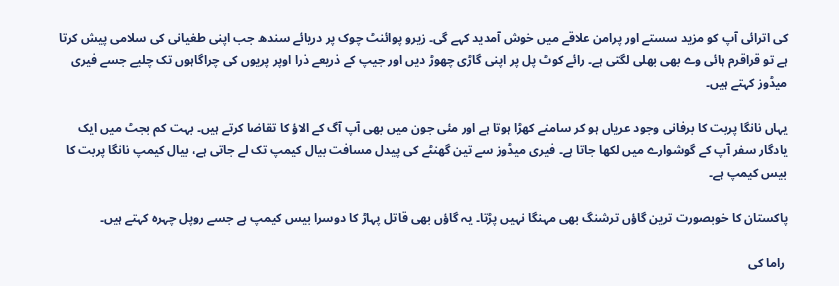کی اترائی آپ کو مزید سستے اور پرامن علاقے میں خوش آمدید کہے گی۔ زیرو پوائنٹ چوک پر دریائے سندھ جب اپنی طغیانی کی سلامی پیش کرتا ہے تو قراقرم ہائی وے بھی بھلی لگتی ہے۔ رائے کوٹ پل پر اپنی گاڑی چھوڑ دیں اور جیپ کے ذریعے ذرا اوپر پریوں کی چراگاہوں تک چلیے جسے فیری میڈوز کہتے ہیں۔

یہاں نانگا پربت کا برفانی وجود عریاں ہو کر سامنے کھڑا ہوتا ہے اور مئی جون میں بھی آپ آگ کے الاؤ کا تقاضا کرتے ہیں۔ بہت کم بجٹ میں ایک یادگار سفر آپ کے گوشوارے میں لکھا جاتا ہے۔ فیری میڈوز سے تین گھنٹے کی پیدل مسافت بیال کیمپ تک لے جاتی ہے، بیال کیمپ نانگا پربت کا بیس کیمپ ہے۔

پاکستان کا خوبصورت ترین گاؤں ترشنگ بھی مہنگا نہیں پڑتا۔ یہ گاؤں بھی قاتل پہاڑ کا دوسرا بیس کیمپ ہے جسے روپل چہرہ کہتے ہیں۔

 راما کی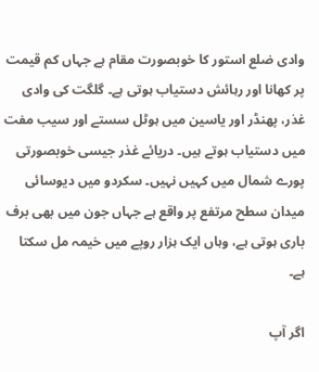وادی ضلع استور کا خوبصورت مقام ہے جہاں کم قیمت پر کھانا اور رہائش دستیاب ہوتی ہے۔ گلگت کی وادی غذر، پھنڈر اور یاسین میں ہوٹل سستے اور سیب مفت میں دستیاب ہوتے ہیں۔ دریائے غذر جیسی خوبصورتی پورے شمال میں کہیں نہیں۔ سکردو میں دیوسائی میدان سطح مرتفع پر واقع ہے جہاں جون میں بھی برف باری ہوتی ہے، وہاں ایک ہزار روپے میں خیمہ مل سکتا ہے۔

اگر آپ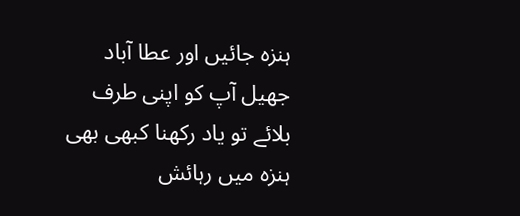ہنزہ جائیں اور عطا آباد جھیل آپ کو اپنی طرف بلائے تو یاد رکھنا کبھی بھی ہنزہ میں رہائش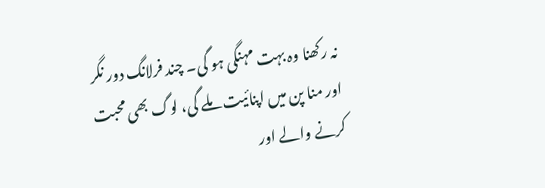نہ رکھنا وہ بہت مہنگی ہو گی۔ چند فرلانگ دور نگر اور منا پن میں اپنائیت ملے گی، لوگ بھی محبت کرنے والے اور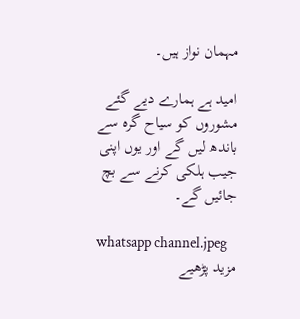مہمان نواز ہیں۔

امید ہے ہمارے دیے گئے مشوروں کو سیاح گرہ سے باندھ لیں گے اور یوں اپنی جیب ہلکی کرنے سے بچ جائیں گے۔

whatsapp channel.jpeg
مزید پڑھیے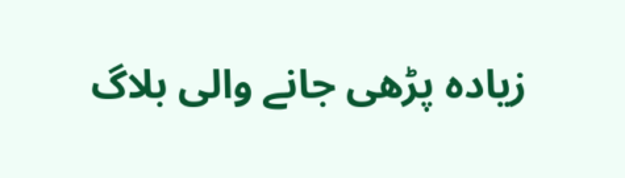زیادہ پڑھی جانے والی بلاگ